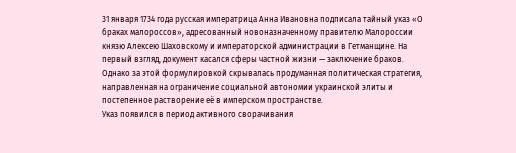31 января 1734 года русская императрица Анна Ивановна подписала тайный указ «О браках малороссов», адресованный новоназначенному правителю Малороссии князю Алексею Шаховскому и императорской администрации в Гетманщине. На первый взгляд, документ касался сферы частной жизни — заключение браков. Однако за этой формулировкой скрывалась продуманная политическая стратегия, направленная на ограничение социальной автономии украинской элиты и постепенное растворение её в имперском пространстве.
Указ появился в период активного сворачивания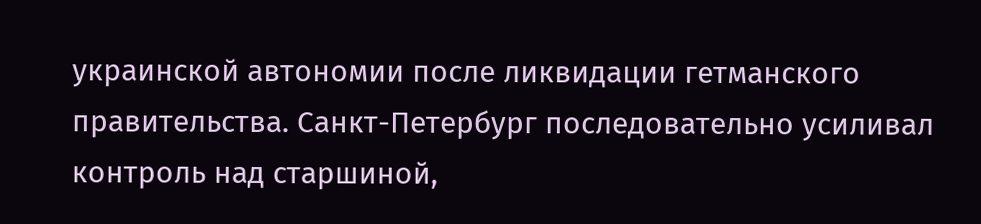украинской автономии после ликвидации гетманского правительства. Санкт-Петербург последовательно усиливал контроль над старшиной,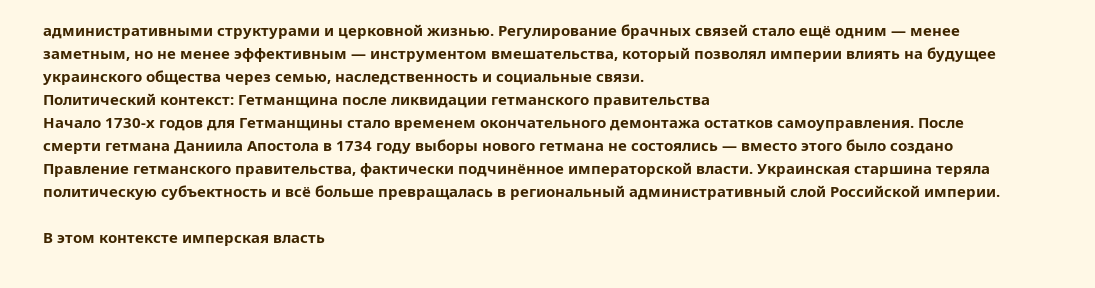административными структурами и церковной жизнью. Регулирование брачных связей стало ещё одним — менее заметным, но не менее эффективным — инструментом вмешательства, который позволял империи влиять на будущее украинского общества через семью, наследственность и социальные связи.
Политический контекст: Гетманщина после ликвидации гетманского правительства
Начало 1730-х годов для Гетманщины стало временем окончательного демонтажа остатков самоуправления. После смерти гетмана Даниила Апостола в 1734 году выборы нового гетмана не состоялись — вместо этого было создано Правление гетманского правительства, фактически подчинённое императорской власти. Украинская старшина теряла политическую субъектность и всё больше превращалась в региональный административный слой Российской империи.

В этом контексте имперская власть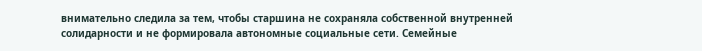внимательно следила за тем, чтобы старшина не сохраняла собственной внутренней солидарности и не формировала автономные социальные сети. Семейные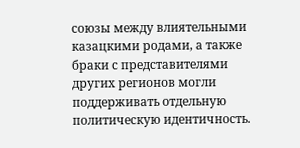союзы между влиятельными казацкими родами, а также браки с представителями других регионов могли поддерживать отдельную политическую идентичность.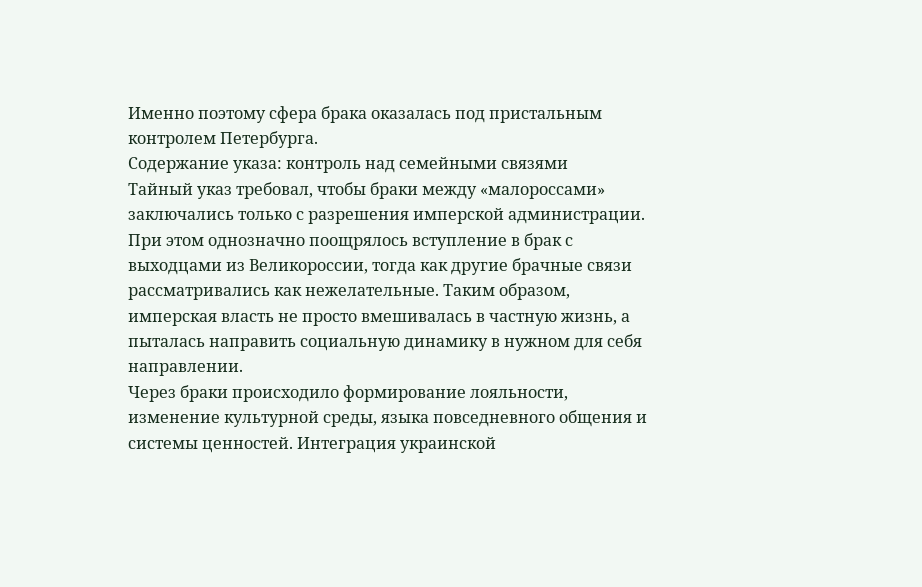Именно поэтому сфера брака оказалась под пристальным контролем Петербурга.
Содержание указа: контроль над семейными связями
Тайный указ требовал, чтобы браки между «малороссами» заключались только с разрешения имперской администрации. При этом однозначно поощрялось вступление в брак с выходцами из Великороссии, тогда как другие брачные связи рассматривались как нежелательные. Таким образом, имперская власть не просто вмешивалась в частную жизнь, а пыталась направить социальную динамику в нужном для себя направлении.
Через браки происходило формирование лояльности, изменение культурной среды, языка повседневного общения и системы ценностей. Интеграция украинской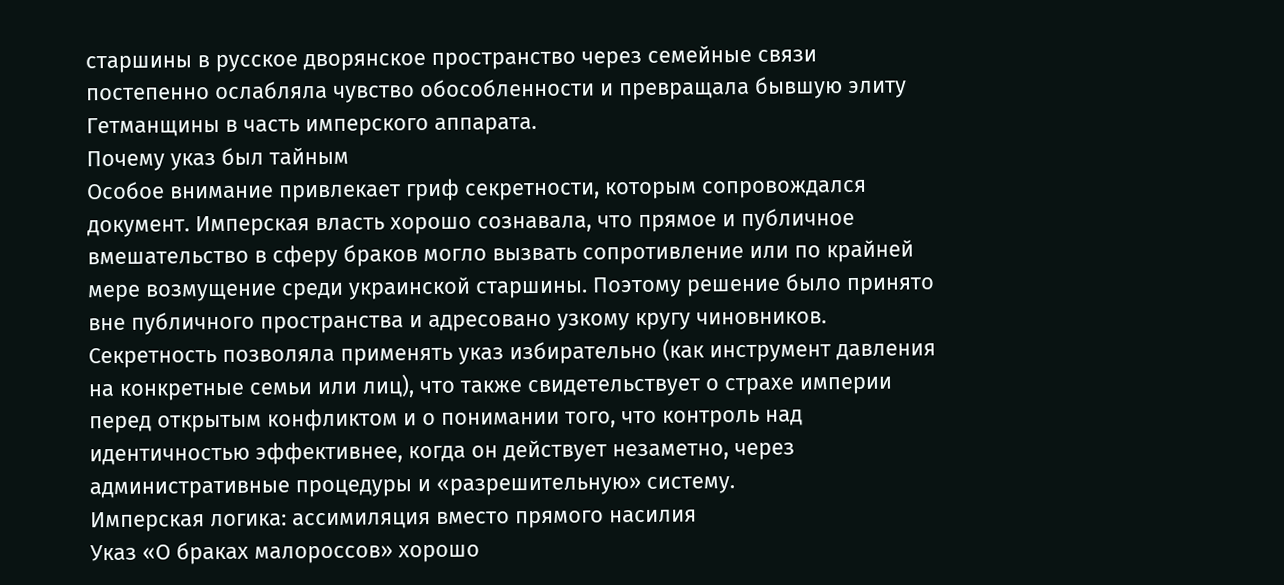старшины в русское дворянское пространство через семейные связи постепенно ослабляла чувство обособленности и превращала бывшую элиту Гетманщины в часть имперского аппарата.
Почему указ был тайным
Особое внимание привлекает гриф секретности, которым сопровождался документ. Имперская власть хорошо сознавала, что прямое и публичное вмешательство в сферу браков могло вызвать сопротивление или по крайней мере возмущение среди украинской старшины. Поэтому решение было принято вне публичного пространства и адресовано узкому кругу чиновников.
Секретность позволяла применять указ избирательно (как инструмент давления на конкретные семьи или лиц), что также свидетельствует о страхе империи перед открытым конфликтом и о понимании того, что контроль над идентичностью эффективнее, когда он действует незаметно, через административные процедуры и «разрешительную» систему.
Имперская логика: ассимиляция вместо прямого насилия
Указ «О браках малороссов» хорошо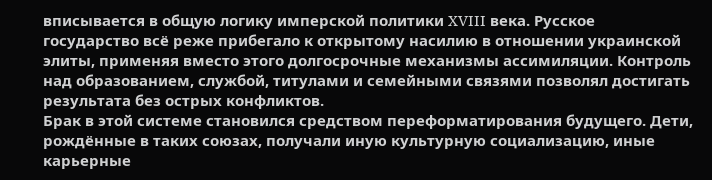вписывается в общую логику имперской политики XVIII века. Русское государство всё реже прибегало к открытому насилию в отношении украинской элиты, применяя вместо этого долгосрочные механизмы ассимиляции. Контроль над образованием, службой, титулами и семейными связями позволял достигать результата без острых конфликтов.
Брак в этой системе становился средством переформатирования будущего. Дети, рождённые в таких союзах, получали иную культурную социализацию, иные карьерные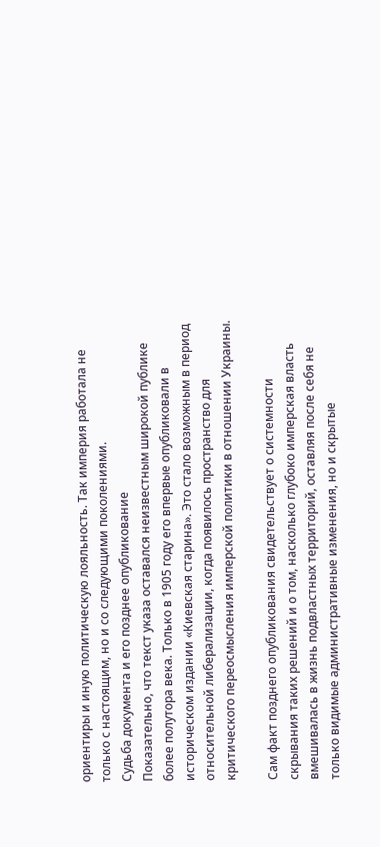ориентиры и иную политическую лояльность. Так империя работала не только с настоящим, но и со следующими поколениями.
Судьба документа и его позднее опубликование
Показательно, что текст указа оставался неизвестным широкой публике более полутора века. Только в 1905 году его впервые опубликовали в историческом издании «Киевская старина». Это стало возможным в период относительной либерализации, когда появилось пространство для критического переосмысления имперской политики в отношении Украины.

Сам факт позднего опубликования свидетельствует о системности скрывания таких решений и о том, насколько глубоко имперская власть вмешивалась в жизнь подвластных территорий, оставляя после себя не только видимые административные изменения, но и скрытые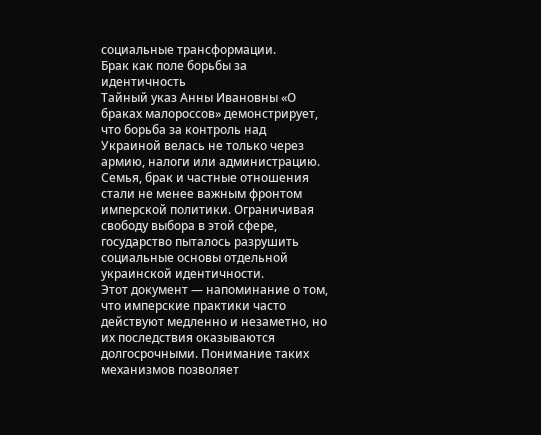социальные трансформации.
Брак как поле борьбы за идентичность
Тайный указ Анны Ивановны «О браках малороссов» демонстрирует, что борьба за контроль над Украиной велась не только через армию, налоги или администрацию. Семья, брак и частные отношения стали не менее важным фронтом имперской политики. Ограничивая свободу выбора в этой сфере, государство пыталось разрушить социальные основы отдельной украинской идентичности.
Этот документ — напоминание о том, что имперские практики часто действуют медленно и незаметно, но их последствия оказываются долгосрочными. Понимание таких механизмов позволяет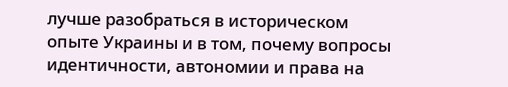лучше разобраться в историческом опыте Украины и в том, почему вопросы идентичности, автономии и права на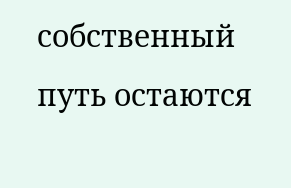собственный путь остаются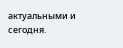актуальными и сегодня.